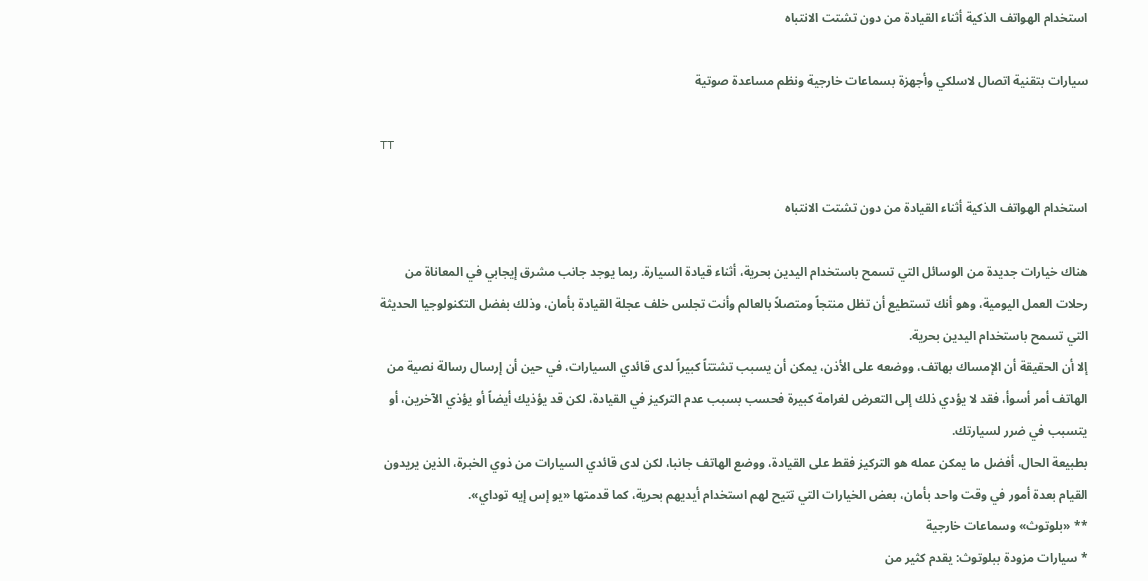استخدام الهواتف الذكية أثناء القيادة من دون تشتت الانتباه

سيارات بتقنية اتصال لاسلكي وأجهزة بسماعات خارجية ونظم مساعدة صوتية

TT

استخدام الهواتف الذكية أثناء القيادة من دون تشتت الانتباه

هناك خيارات جديدة من الوسائل التي تسمح باستخدام اليدين بحرية، أثناء قيادة السيارة. ربما يوجد جانب مشرق إيجابي في المعاناة من رحلات العمل اليومية، وهو أنك تستطيع أن تظل منتجاً ومتصلاً بالعالم وأنت تجلس خلف عجلة القيادة بأمان، وذلك بفضل التكنولوجيا الحديثة التي تسمح باستخدام اليدين بحرية.
إلا أن الحقيقة أن الإمساك بهاتف، ووضعه على الأذن، يمكن أن يسبب تشتتاً كبيراً لدى قائدي السيارات، في حين أن إرسال رسالة نصية من الهاتف أمر أسوأ، فقد لا يؤدي ذلك إلى التعرض لغرامة كبيرة فحسب بسبب عدم التركيز في القيادة، لكن قد يؤذيك أيضاً أو يؤذي الآخرين، أو يتسبب في ضرر لسيارتك.
بطبيعة الحال، أفضل ما يمكن عمله هو التركيز فقط على القيادة، ووضع الهاتف جانبا، لكن لدى قائدي السيارات من ذوي الخبرة، الذين يريدون القيام بعدة أمور في وقت واحد بأمان، بعض الخيارات التي تتيح لهم استخدام أيديهم بحرية، كما قدمتها «يو إس إيه توداي».
** «بلوتوث» وسماعات خارجية
* سيارات مزودة ببلوتوث: يقدم كثير من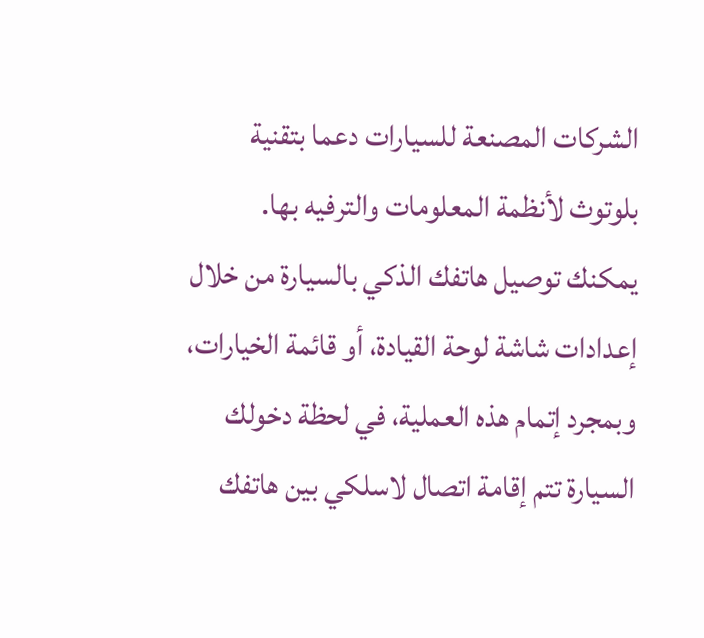الشركات المصنعة للسيارات دعما بتقنية بلوتوث لأنظمة المعلومات والترفيه بها. يمكنك توصيل هاتفك الذكي بالسيارة من خلال إعدادات شاشة لوحة القيادة، أو قائمة الخيارات، وبمجرد إتمام هذه العملية، في لحظة دخولك السيارة تتم إقامة اتصال لاسلكي بين هاتفك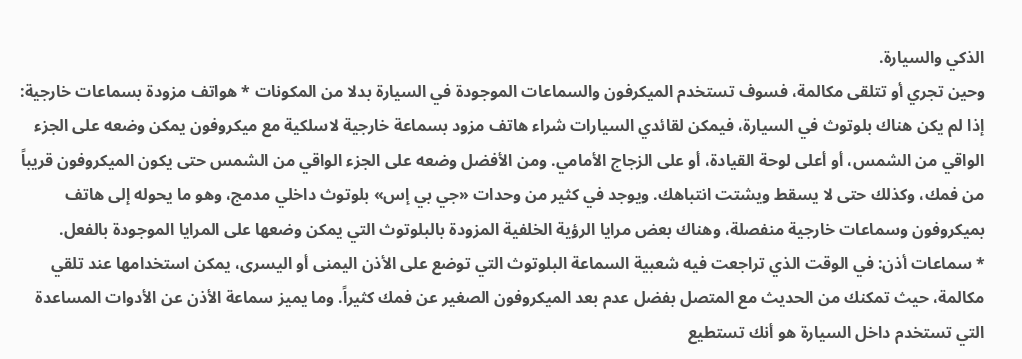الذكي والسيارة.
وحين تجري أو تتلقى مكالمة، فسوف تستخدم الميكرفون والسماعات الموجودة في السيارة بدلا من المكونات * هواتف مزودة بسماعات خارجية: إذا لم يكن هناك بلوتوث في السيارة، فيمكن لقائدي السيارات شراء هاتف مزود بسماعة خارجية لاسلكية مع ميكروفون يمكن وضعه على الجزء الواقي من الشمس، أو أعلى لوحة القيادة، أو على الزجاج الأمامي. ومن الأفضل وضعه على الجزء الواقي من الشمس حتى يكون الميكروفون قريباً من فمك، وكذلك حتى لا يسقط ويشتت انتباهك. ويوجد في كثير من وحدات «جي بي إس» بلوتوث داخلي مدمج، وهو ما يحوله إلى هاتف بميكروفون وسماعات خارجية منفصلة، وهناك بعض مرايا الرؤية الخلفية المزودة بالبلوتوث التي يمكن وضعها على المرايا الموجودة بالفعل.
* سماعات أذن: في الوقت الذي تراجعت فيه شعبية السماعة البلوتوث التي توضع على الأذن اليمنى أو اليسرى، يمكن استخدامها عند تلقي مكالمة، حيث تمكنك من الحديث مع المتصل بفضل عدم بعد الميكروفون الصغير عن فمك كثيراً. وما يميز سماعة الأذن عن الأدوات المساعدة التي تستخدم داخل السيارة هو أنك تستطيع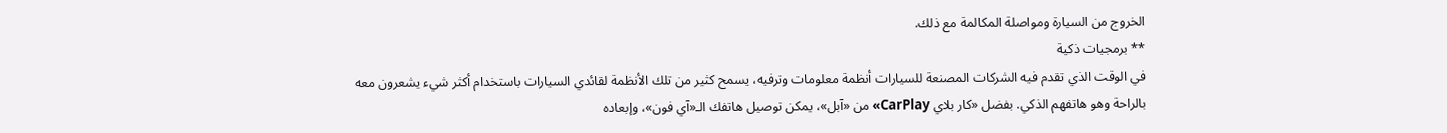الخروج من السيارة ومواصلة المكالمة مع ذلك.
** برمجيات ذكية
في الوقت الذي تقدم فيه الشركات المصنعة للسيارات أنظمة معلومات وترفيه، يسمح كثير من تلك الأنظمة لقائدي السيارات باستخدام أكثر شيء يشعرون معه بالراحة وهو هاتفهم الذكي. بفضل «كار بلاي CarPlay» من «آبل»، يمكن توصيل هاتفك الـ«آي فون»، وإبعاده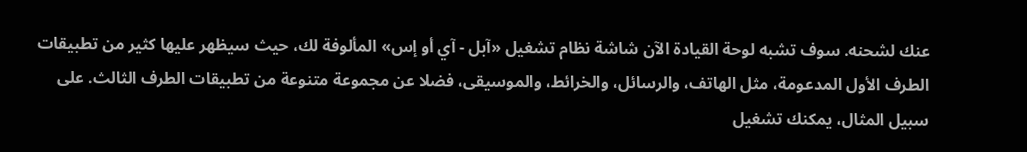عنك لشحنه. سوف تشبه لوحة القيادة الآن شاشة نظام تشغيل «آبل - آي أو إس» المألوفة لك، حيث سيظهر عليها كثير من تطبيقات الطرف الأول المدعومة، مثل الهاتف، والرسائل، والخرائط، والموسيقى، فضلا عن مجموعة متنوعة من تطبيقات الطرف الثالث. على سبيل المثال، يمكنك تشغيل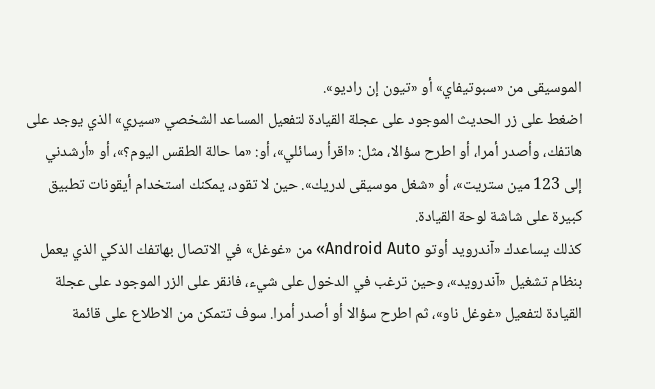الموسيقى من «سبوتيفاي» أو «تيون إن راديو».
اضغط على زر الحديث الموجود على عجلة القيادة لتفعيل المساعد الشخصي «سيري» الذي يوجد على هاتفك، وأصدر أمرا، أو اطرح سؤالا، مثل: «اقرأ رسائلي»، أو: «ما حالة الطقس اليوم؟»، أو «أرشدني إلى 123 مين ستريت»، أو «شغل موسيقى لدريك». حين لا تقود، يمكنك استخدام أيقونات تطبيق كبيرة على شاشة لوحة القيادة.
كذلك يساعدك «آندرويد أوتو Android Auto» من «غوغل» في الاتصال بهاتفك الذكي الذي يعمل بنظام تشغيل «آندرويد»، وحين ترغب في الدخول على شيء، فانقر على الزر الموجود على عجلة القيادة لتفعيل «غوغل ناو»، ثم اطرح سؤالا أو أصدر أمرا. سوف تتمكن من الاطلاع على قائمة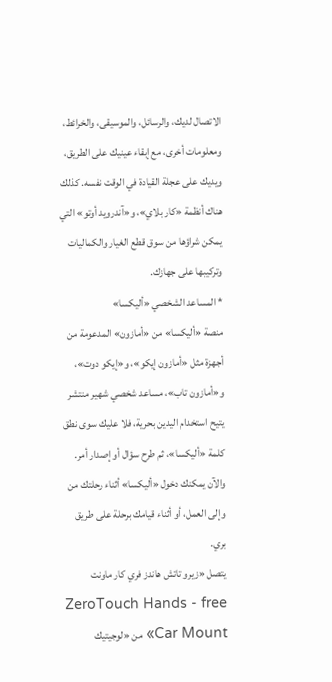الاتصال لديك، والرسائل، والموسيقى، والخرائط، ومعلومات أخرى، مع إبقاء عينيك على الطريق، ويديك على عجلة القيادة في الوقت نفسه. كذلك هناك أنظمة «كار بلاي»، و«آندرويد أوتو» التي يمكن شراؤها من سوق قطع الغيار والكماليات وتركيبها على جهازك.
* المساعد الشخصي «أليكسا»
منصة «أليكسا» من «أمازون» المدعومة من أجهزة مثل «أمازون إيكو»، و«إيكو دوت»، و«أمازون تاب»، مساعد شخصي شهير منتشر يتيح استخدام اليدين بحرية، فلا عليك سوى نطق كلمة «أليكسا»، ثم طرح سؤال أو إصدار أمر. والآن يمكنك دخول «أليكسا» أثناء رحلتك من وإلى العمل، أو أثناء قيامك برحلة على طريق بري.
يتصل «زيرو تاتش هاندز فري كار ماونت ZeroTouch Hands - free Car Mount» من «لوجيتيك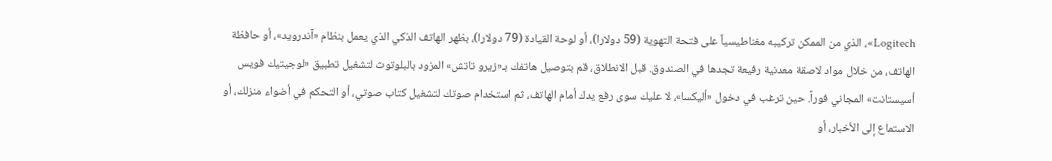Logitech»، الذي من الممكن تركيبه مغناطيسياً على فتحة التهوية (59 دولارا)، أو لوحة القيادة (79 دولارا)، بظهر الهاتف الذكي الذي يعمل بنظام «آندرويد»، أو حافظة الهاتف، من خلال مواد لاصقة معدنية رفيعة تجدها في الصندوق. قبل الانطلاق، قم بتوصيل هاتفك بـ«زيرو تاتش» المزود بالبلوتوث لتشغيل تطبيق «لوجيتيك فويس أسيستانت» المجاني فوراً. حين ترغب في دخول «أليكسا»، لا عليك سوى رفع يدك أمام الهاتف، ثم استخدام صوتك لتشغيل كتاب صوتي، أو التحكم في أضواء منزلك، أو الاستماع إلى الأخبار، أو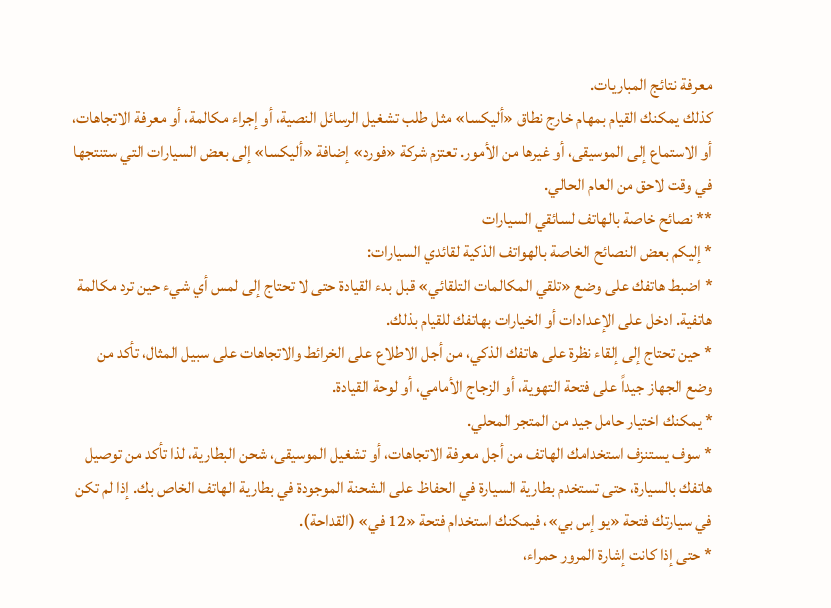معرفة نتائج المباريات.
كذلك يمكنك القيام بمهام خارج نطاق «أليكسا» مثل طلب تشغيل الرسائل النصية، أو إجراء مكالمة، أو معرفة الاتجاهات، أو الاستماع إلى الموسيقى، أو غيرها من الأمور. تعتزم شركة «فورد» إضافة «أليكسا» إلى بعض السيارات التي ستنتجها في وقت لاحق من العام الحالي.
** نصائح خاصة بالهاتف لسائقي السيارات
* إليكم بعض النصائح الخاصة بالهواتف الذكية لقائدي السيارات:
* اضبط هاتفك على وضع «تلقي المكالمات التلقائي» قبل بدء القيادة حتى لا تحتاج إلى لمس أي شيء حين ترد مكالمة هاتفية. ادخل على الإعدادات أو الخيارات بهاتفك للقيام بذلك.
* حين تحتاج إلى إلقاء نظرة على هاتفك الذكي، من أجل الاطلاع على الخرائط والاتجاهات على سبيل المثال، تأكد من وضع الجهاز جيداً على فتحة التهوية، أو الزجاج الأمامي، أو لوحة القيادة.
* يمكنك اختيار حامل جيد من المتجر المحلي.
* سوف يستنزف استخدامك الهاتف من أجل معرفة الاتجاهات، أو تشغيل الموسيقى، شحن البطارية، لذا تأكد من توصيل هاتفك بالسيارة، حتى تستخدم بطارية السيارة في الحفاظ على الشحنة الموجودة في بطارية الهاتف الخاص بك. إذا لم تكن في سيارتك فتحة «يو إس بي»، فيمكنك استخدام فتحة «12 في» (القداحة).
* حتى إذا كانت إشارة المرور حمراء،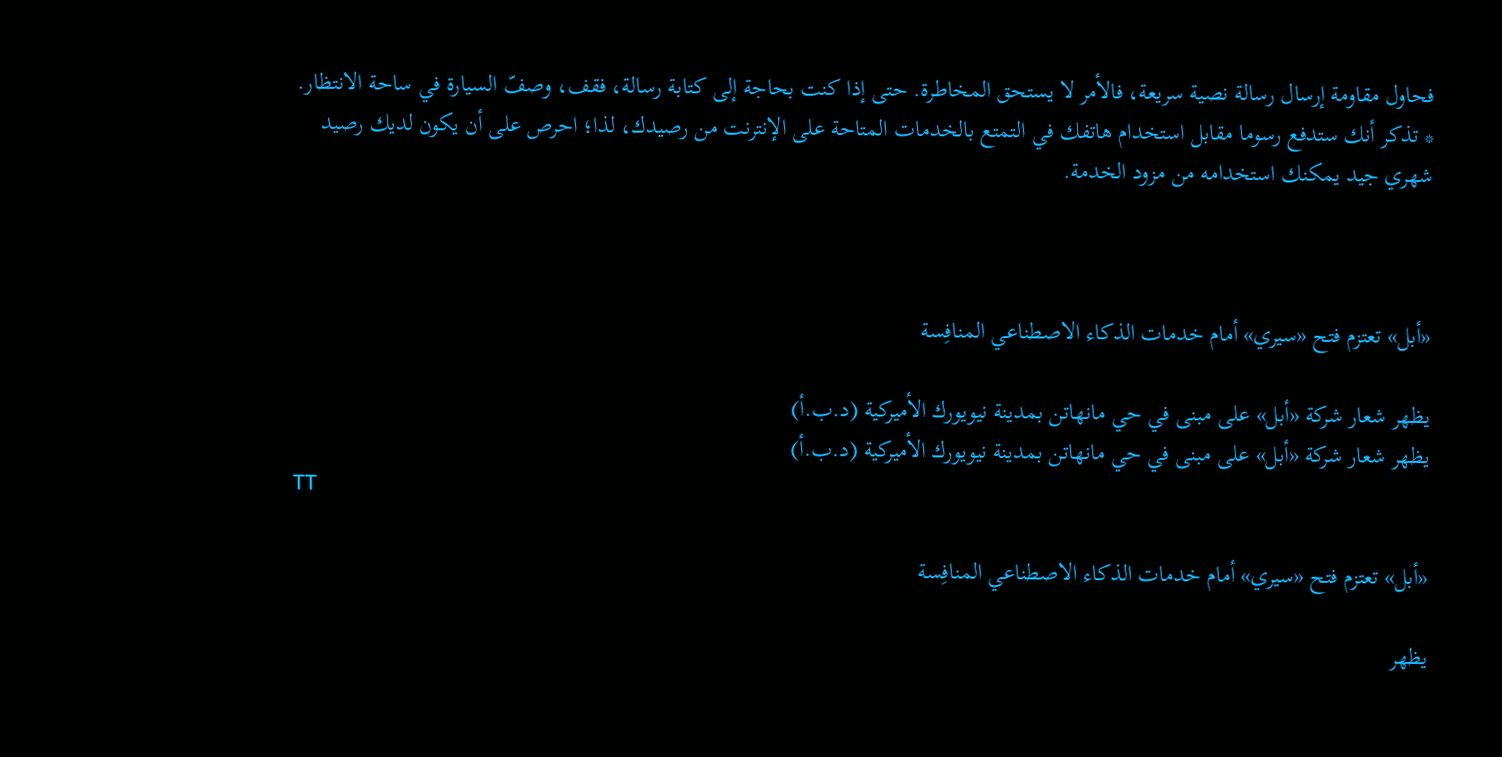فحاول مقاومة إرسال رسالة نصية سريعة، فالأمر لا يستحق المخاطرة. حتى إذا كنت بحاجة إلى كتابة رسالة، فقف، وصفّ السيارة في ساحة الانتظار.
* تذكر أنك ستدفع رسوما مقابل استخدام هاتفك في التمتع بالخدمات المتاحة على الإنترنت من رصيدك، لذا؛ احرص على أن يكون لديك رصيد شهري جيد يمكنك استخدامه من مزود الخدمة.



«أبل» تعتزم فتح «سيري» أمام خدمات الذكاء الاصطناعي المنافِسة

يظهر شعار شركة «أبل» على مبنى في حي مانهاتن بمدينة نيويورك الأميركية (د.ب.أ)
يظهر شعار شركة «أبل» على مبنى في حي مانهاتن بمدينة نيويورك الأميركية (د.ب.أ)
TT

«أبل» تعتزم فتح «سيري» أمام خدمات الذكاء الاصطناعي المنافِسة

يظهر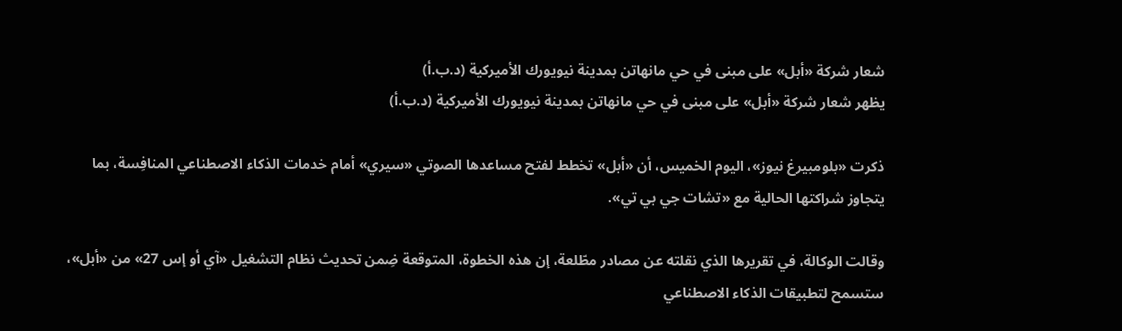شعار شركة «أبل» على مبنى في حي مانهاتن بمدينة نيويورك الأميركية (د.ب.أ)
يظهر شعار شركة «أبل» على مبنى في حي مانهاتن بمدينة نيويورك الأميركية (د.ب.أ)

ذكرت «بلومبيرغ نيوز»، اليوم الخميس، أن «أبل» تخطط لفتح مساعدها الصوتي «سيري» أمام خدمات الذكاء الاصطناعي المنافِسة، بما يتجاوز شراكتها الحالية مع «تشات جي بي تي».

وقالت الوكالة، في تقريرها الذي نقلته عن مصادر مطّلعة، إن هذه الخطوة، المتوقعة ضِمن تحديث نظام التشغيل «آي أو إس 27» من «أبل»، ستسمح لتطبيقات الذكاء الاصطناعي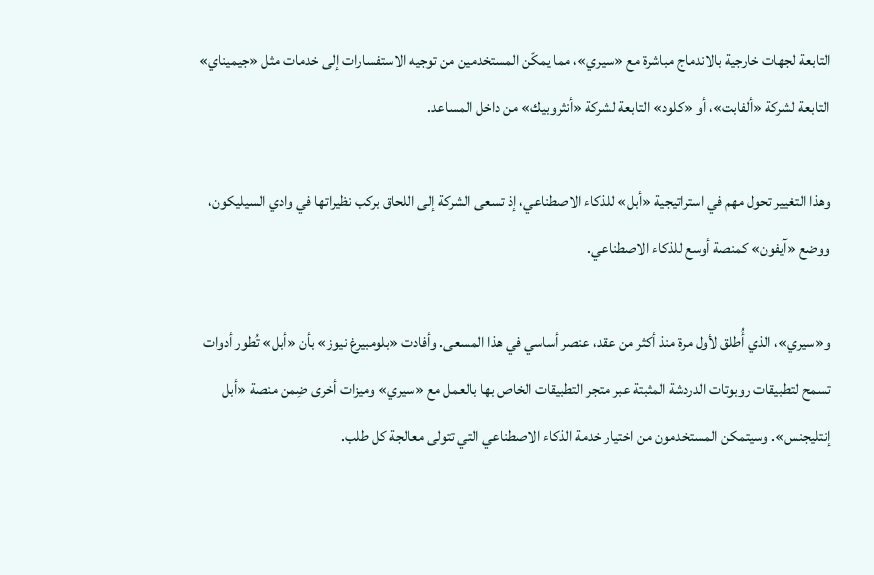التابعة لجهات خارجية بالاندماج مباشرة مع «سيري»، مما يمكّن المستخدمين من توجيه الاستفسارات إلى خدمات مثل «جيميناي» التابعة لشركة «ألفابت»، أو «كلود» التابعة لشركة «أنثروبيك» من داخل المساعد.

وهذا التغيير تحول مهم في استراتيجية «أبل» للذكاء الاصطناعي، إذ تسعى الشركة إلى اللحاق بركب نظيراتها في وادي السيليكون، ووضع «آيفون» كمنصة أوسع للذكاء الاصطناعي.

و«سيري»، الذي أُطلق لأول مرة منذ أكثر من عقد، عنصر أساسي في هذا المسعى. وأفادت «بلومبيرغ نيوز» بأن «أبل» تُطور أدوات تسمح لتطبيقات روبوتات الدردشة المثبتة عبر متجر التطبيقات الخاص بها بالعمل مع «سيري» وميزات أخرى ضِمن منصة «أبل إنتليجنس». وسيتمكن المستخدمون من اختيار خدمة الذكاء الاصطناعي التي تتولى معالجة كل طلب.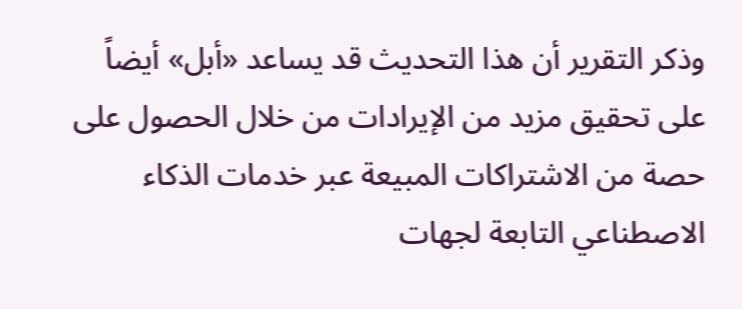وذكر التقرير أن هذا التحديث قد يساعد «أبل» أيضاً على تحقيق مزيد من الإيرادات من خلال الحصول على حصة من الاشتراكات المبيعة عبر خدمات الذكاء الاصطناعي التابعة لجهات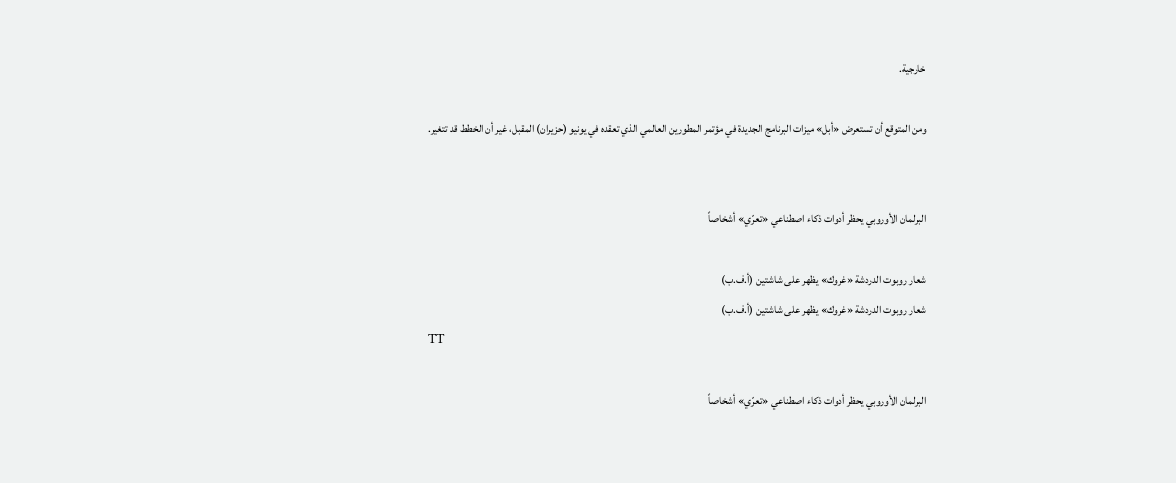خارجية.

ومن المتوقع أن تستعرض «أبل» ميزات البرنامج الجديدة في مؤتمر المطورين العالمي الذي تعقده في يونيو (حزيران) المقبل، غير أن الخطط قد تتغير.


البرلمان الأوروبي يحظر أدوات ذكاء اصطناعي «تعرّي» أشخاصاً

شعار روبوت الدردشة «غروك» يظهر على شاشتين (أ.ف.ب)
شعار روبوت الدردشة «غروك» يظهر على شاشتين (أ.ف.ب)
TT

البرلمان الأوروبي يحظر أدوات ذكاء اصطناعي «تعرّي» أشخاصاً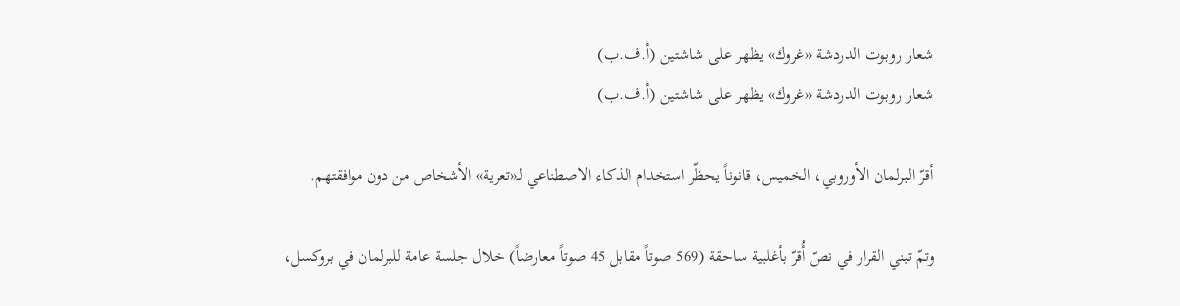شعار روبوت الدردشة «غروك» يظهر على شاشتين (أ.ف.ب)
شعار روبوت الدردشة «غروك» يظهر على شاشتين (أ.ف.ب)

أقرّ البرلمان الأوروبي، الخميس، قانوناً يحظّر استخدام الذكاء الاصطناعي لـ«تعرية» الأشخاص من دون موافقتهم.

وتمّ تبني القرار في نصّ أُقرّ بأغلبية ساحقة (569 صوتاً مقابل 45 صوتاً معارضاً) خلال جلسة عامة للبرلمان في بروكسل،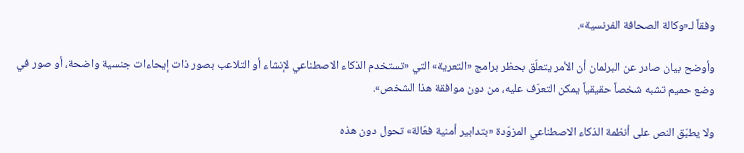وفقاً لـ«وكالة الصحافة الفرنسية».

وأوضح بيان صادر عن البرلمان أن الأمر يتعلّق بحظر برامج «التعرية» التي «تستخدم الذكاء الاصطناعي لإنشاء أو التلاعب بصور ذات إيحاءات جنسية واضحة، أو صور في وضع حميم تشبه شخصاً حقيقياً يمكن التعرّف عليه، من دون موافقة هذا الشخص».

ولا يطبّق النص على أنظمة الذكاء الاصطناعي المزوّدة «بتدابير أمنية فعّالة» تحول دون هذه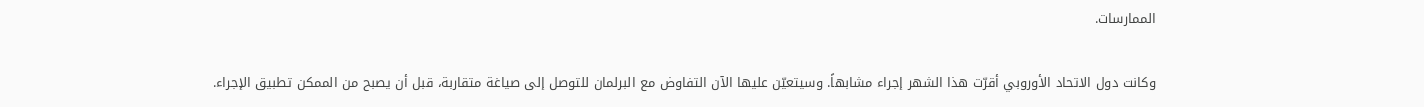الممارسات.

وكانت دول الاتحاد الأوروبي أقرّت هذا الشهر إجراء مشابهاً. وسيتعيّن عليها الآن التفاوض مع البرلمان للتوصل إلى صياغة متقاربة، قبل أن يصبح من الممكن تطبيق الإجراء.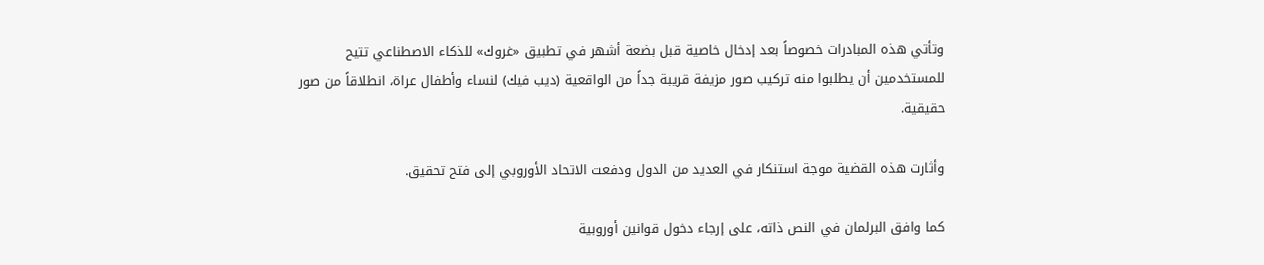وتأتي هذه المبادرات خصوصاً بعد إدخال خاصية قبل بضعة أشهر في تطبيق «غروك» للذكاء الاصطناعي تتيح للمستخدمين أن يطلبوا منه تركيب صور مزيفة قريبة جداً من الواقعية (ديب فيك) لنساء وأطفال عراة، انطلاقاً من صور حقيقية.

وأثارت هذه القضية موجة استنكار في العديد من الدول ودفعت الاتحاد الأوروبي إلى فتح تحقيق.

كما وافق البرلمان في النص ذاته، على إرجاء دخول قوانين أوروبية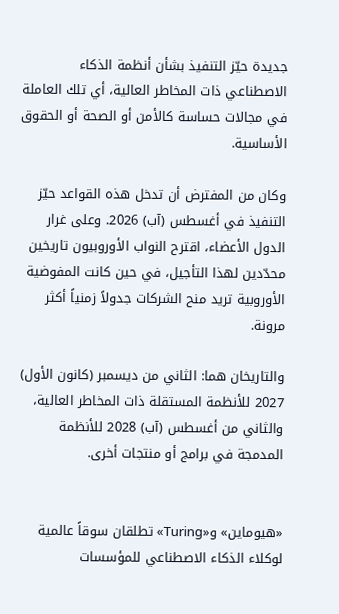جديدة حيّز التنفيذ بشأن أنظمة الذكاء الاصطناعي ذات المخاطر العالية، أي تلك العاملة في مجالات حساسة كالأمن أو الصحة أو الحقوق الأساسية.

وكان من المفترض أن تدخل هذه القواعد حيّز التنفيذ في أغسطس (آب) 2026. وعلى غرار الدول الأعضاء، اقترح النواب الأوروبيون تاريخين محدّدين لهذا التأجيل، في حين كانت المفوضية الأوروبية تريد منح الشركات جدولاً زمنياً أكثر مرونة.

والتاريخان هما: الثاني من ديسمبر (كانون الأول) 2027 للأنظمة المستقلة ذات المخاطر العالية، والثاني من أغسطس (آب) 2028 للأنظمة المدمجة في برامج أو منتجات أخرى.


«هيوماين» و«Turing» تطلقان سوقاً عالمية لوكلاء الذكاء الاصطناعي للمؤسسات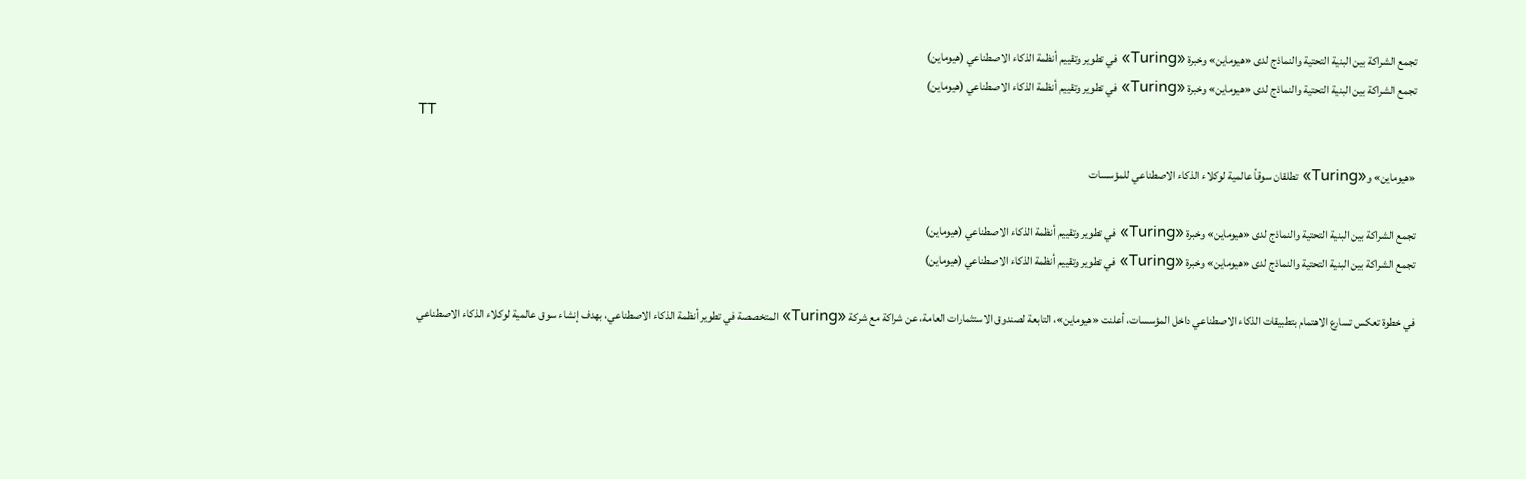تجمع الشراكة بين البنية التحتية والنماذج لدى «هيوماين» وخبرة «Turing» في تطوير وتقييم أنظمة الذكاء الاصطناعي (هيوماين)
تجمع الشراكة بين البنية التحتية والنماذج لدى «هيوماين» وخبرة «Turing» في تطوير وتقييم أنظمة الذكاء الاصطناعي (هيوماين)
TT

«هيوماين» و«Turing» تطلقان سوقاً عالمية لوكلاء الذكاء الاصطناعي للمؤسسات

تجمع الشراكة بين البنية التحتية والنماذج لدى «هيوماين» وخبرة «Turing» في تطوير وتقييم أنظمة الذكاء الاصطناعي (هيوماين)
تجمع الشراكة بين البنية التحتية والنماذج لدى «هيوماين» وخبرة «Turing» في تطوير وتقييم أنظمة الذكاء الاصطناعي (هيوماين)

في خطوة تعكس تسارع الاهتمام بتطبيقات الذكاء الاصطناعي داخل المؤسسات، أعلنت «هيوماين»، التابعة لصندوق الاستثمارات العامة، عن شراكة مع شركة «Turing» المتخصصة في تطوير أنظمة الذكاء الاصطناعي، بهدف إنشاء سوق عالمية لوكلاء الذكاء الاصطناعي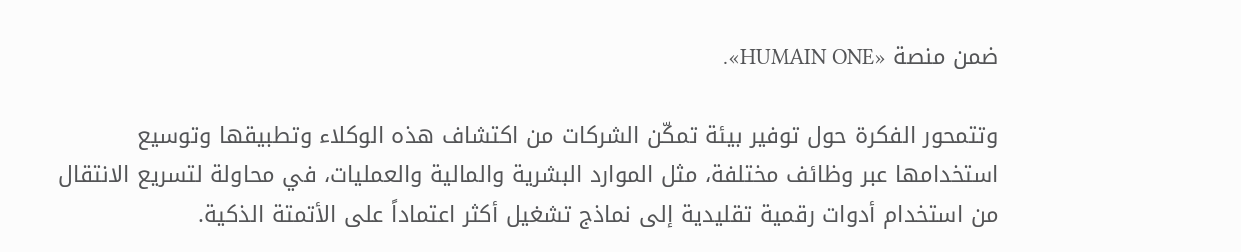ضمن منصة «HUMAIN ONE».

وتتمحور الفكرة حول توفير بيئة تمكّن الشركات من اكتشاف هذه الوكلاء وتطبيقها وتوسيع استخدامها عبر وظائف مختلفة، مثل الموارد البشرية والمالية والعمليات، في محاولة لتسريع الانتقال من استخدام أدوات رقمية تقليدية إلى نماذج تشغيل أكثر اعتماداً على الأتمتة الذكية.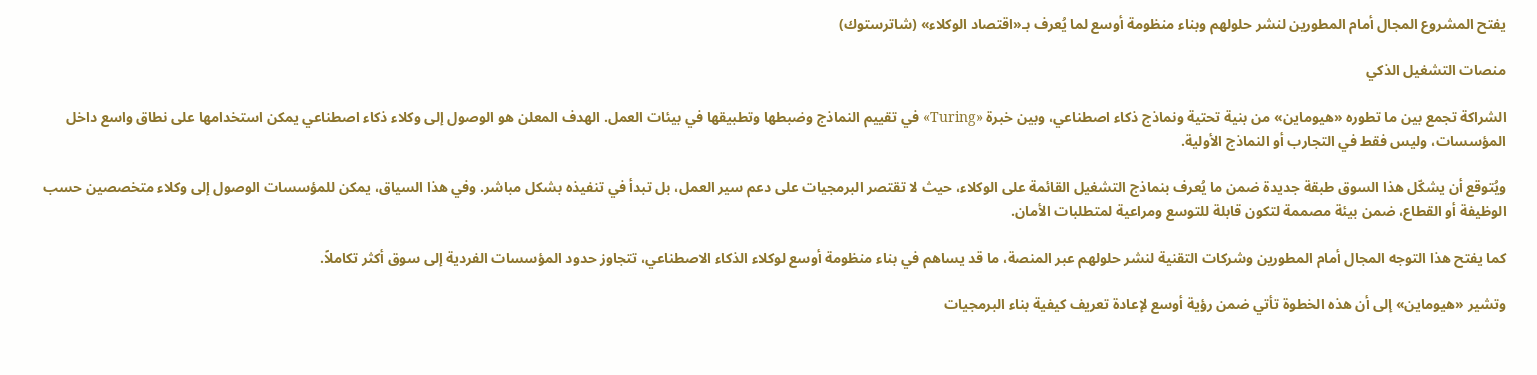يفتح المشروع المجال أمام المطورين لنشر حلولهم وبناء منظومة أوسع لما يُعرف بـ«اقتصاد الوكلاء» (شاترستوك)

منصات التشغيل الذكي

الشراكة تجمع بين ما تطوره «هيوماين» من بنية تحتية ونماذج ذكاء اصطناعي، وبين خبرة «Turing» في تقييم النماذج وضبطها وتطبيقها في بيئات العمل. الهدف المعلن هو الوصول إلى وكلاء ذكاء اصطناعي يمكن استخدامها على نطاق واسع داخل المؤسسات، وليس فقط في التجارب أو النماذج الأولية.

ويُتوقع أن يشكّل هذا السوق طبقة جديدة ضمن ما يُعرف بنماذج التشغيل القائمة على الوكلاء، حيث لا تقتصر البرمجيات على دعم سير العمل، بل تبدأ في تنفيذه بشكل مباشر. وفي هذا السياق، يمكن للمؤسسات الوصول إلى وكلاء متخصصين حسب الوظيفة أو القطاع، ضمن بيئة مصممة لتكون قابلة للتوسع ومراعية لمتطلبات الأمان.

كما يفتح هذا التوجه المجال أمام المطورين وشركات التقنية لنشر حلولهم عبر المنصة، ما قد يساهم في بناء منظومة أوسع لوكلاء الذكاء الاصطناعي، تتجاوز حدود المؤسسات الفردية إلى سوق أكثر تكاملاً.

وتشير «هيوماين» إلى أن هذه الخطوة تأتي ضمن رؤية أوسع لإعادة تعريف كيفية بناء البرمجيات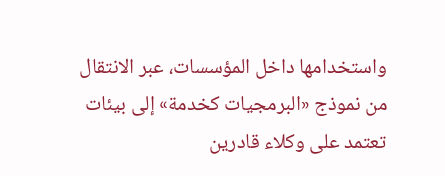واستخدامها داخل المؤسسات، عبر الانتقال من نموذج «البرمجيات كخدمة» إلى بيئات تعتمد على وكلاء قادرين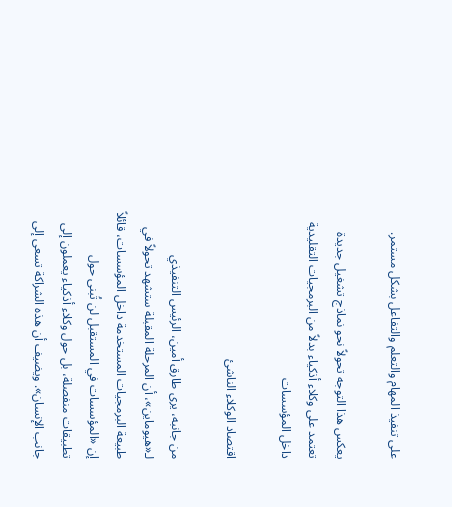على تنفيذ المهام والتعلم والتفاعل بشكل مستمر.

يعكس هذا التوجه تحولاً نحو نماذج تشغيل جديدة تعتمد على وكلاء أذكياء بدلاً من البرمجيات التقليدية داخل المؤسسات

اقتصاد الوكلاء الناشئ

من جانبه، يرى طارق أمين، الرئيس التنفيذي لـ«هيوماين»، أن المرحلة المقبلة ستشهد تحولاً في طبيعة البرمجيات المستخدمة داخل المؤسسات، قائلاً إن «المؤسسات في المستقبل لن تُبنى حول تطبيقات منفصلة، بل حول وكلاء أذكياء يعملون إلى جانب الإنسان». ويضيف أن هذه الشراكة تسعى إلى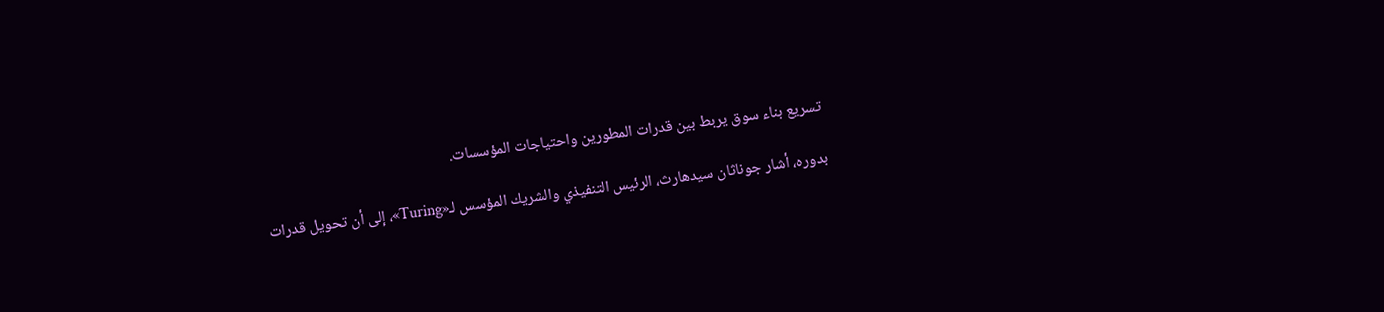تسريع بناء سوق يربط بين قدرات المطورين واحتياجات المؤسسات.

بدوره، أشار جوناثان سيدهارث، الرئيس التنفيذي والشريك المؤسس لـ«Turing»، إلى أن تحويل قدرات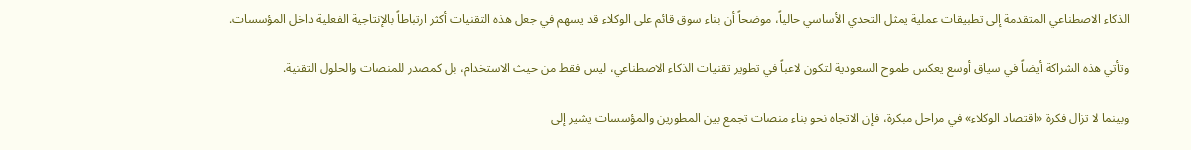الذكاء الاصطناعي المتقدمة إلى تطبيقات عملية يمثل التحدي الأساسي حالياً، موضحاً أن بناء سوق قائم على الوكلاء قد يسهم في جعل هذه التقنيات أكثر ارتباطاً بالإنتاجية الفعلية داخل المؤسسات.

وتأتي هذه الشراكة أيضاً في سياق أوسع يعكس طموح السعودية لتكون لاعباً في تطوير تقنيات الذكاء الاصطناعي، ليس فقط من حيث الاستخدام، بل كمصدر للمنصات والحلول التقنية.

وبينما لا تزال فكرة «اقتصاد الوكلاء» في مراحل مبكرة، فإن الاتجاه نحو بناء منصات تجمع بين المطورين والمؤسسات يشير إلى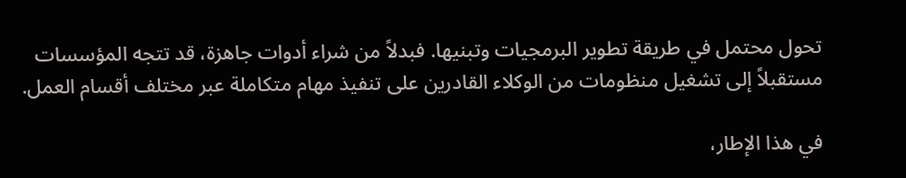تحول محتمل في طريقة تطوير البرمجيات وتبنيها. فبدلاً من شراء أدوات جاهزة، قد تتجه المؤسسات مستقبلاً إلى تشغيل منظومات من الوكلاء القادرين على تنفيذ مهام متكاملة عبر مختلف أقسام العمل.

في هذا الإطار،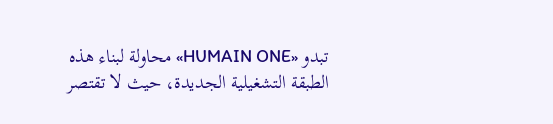تبدو «HUMAIN ONE» محاولة لبناء هذه الطبقة التشغيلية الجديدة، حيث لا تقتصر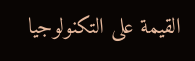القيمة على التكنولوجيا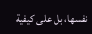نفسها، بل على كيفية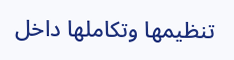تنظيمها وتكاملها داخل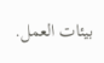بيئات العمل.